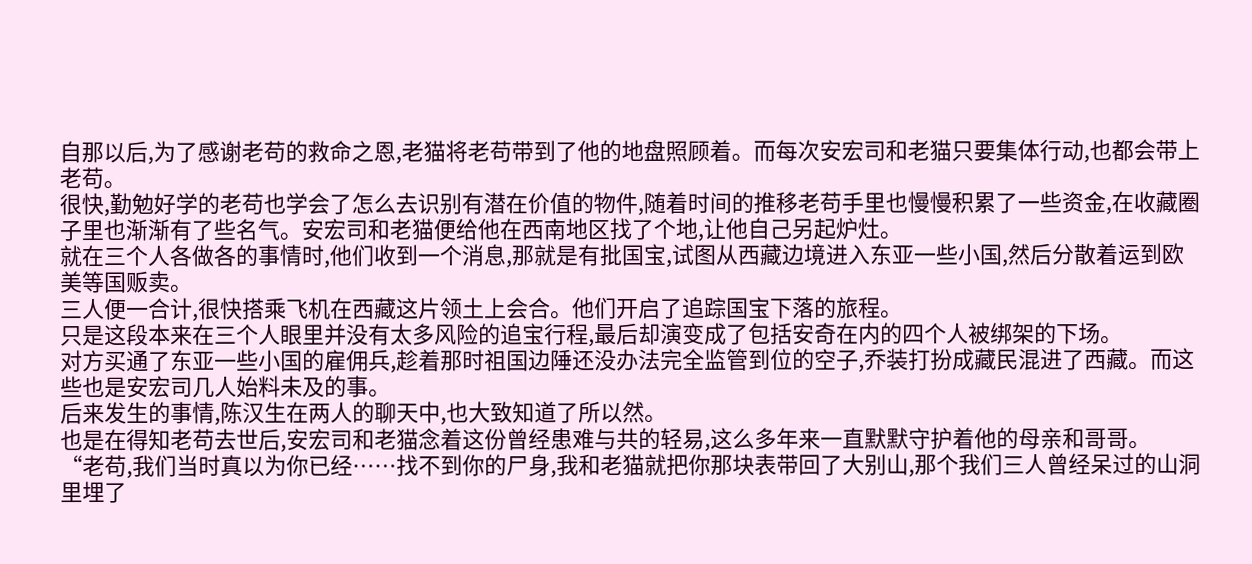自那以后,为了感谢老苟的救命之恩,老猫将老苟带到了他的地盘照顾着。而每次安宏司和老猫只要集体行动,也都会带上老苟。
很快,勤勉好学的老苟也学会了怎么去识别有潜在价值的物件,随着时间的推移老苟手里也慢慢积累了一些资金,在收藏圈子里也渐渐有了些名气。安宏司和老猫便给他在西南地区找了个地,让他自己另起炉灶。
就在三个人各做各的事情时,他们收到一个消息,那就是有批国宝,试图从西藏边境进入东亚一些小国,然后分散着运到欧美等国贩卖。
三人便一合计,很快搭乘飞机在西藏这片领土上会合。他们开启了追踪国宝下落的旅程。
只是这段本来在三个人眼里并没有太多风险的追宝行程,最后却演变成了包括安奇在内的四个人被绑架的下场。
对方买通了东亚一些小国的雇佣兵,趁着那时祖国边陲还没办法完全监管到位的空子,乔装打扮成藏民混进了西藏。而这些也是安宏司几人始料未及的事。
后来发生的事情,陈汉生在两人的聊天中,也大致知道了所以然。
也是在得知老苟去世后,安宏司和老猫念着这份曾经患难与共的轻易,这么多年来一直默默守护着他的母亲和哥哥。
“老苟,我们当时真以为你已经……找不到你的尸身,我和老猫就把你那块表带回了大别山,那个我们三人曾经呆过的山洞里埋了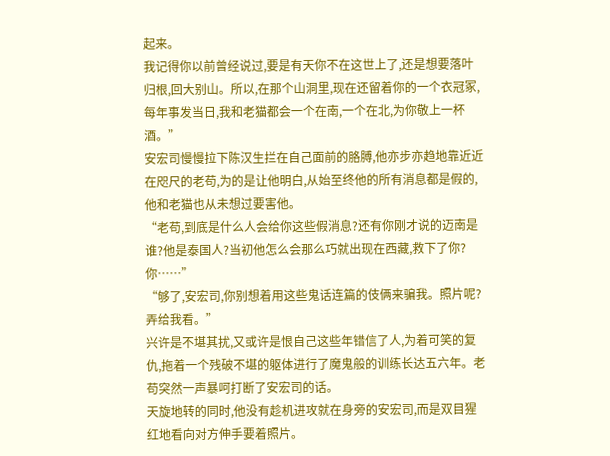起来。
我记得你以前曾经说过,要是有天你不在这世上了,还是想要落叶归根,回大别山。所以,在那个山洞里,现在还留着你的一个衣冠冢,每年事发当日,我和老猫都会一个在南,一个在北,为你敬上一杯酒。”
安宏司慢慢拉下陈汉生拦在自己面前的胳膊,他亦步亦趋地靠近近在咫尺的老苟,为的是让他明白,从始至终他的所有消息都是假的,他和老猫也从未想过要害他。
“老苟,到底是什么人会给你这些假消息?还有你刚才说的迈南是谁?他是泰国人?当初他怎么会那么巧就出现在西藏,救下了你?你……”
“够了,安宏司,你别想着用这些鬼话连篇的伎俩来骗我。照片呢?弄给我看。”
兴许是不堪其扰,又或许是恨自己这些年错信了人,为着可笑的复仇,拖着一个残破不堪的躯体进行了魔鬼般的训练长达五六年。老苟突然一声暴呵打断了安宏司的话。
天旋地转的同时,他没有趁机进攻就在身旁的安宏司,而是双目猩红地看向对方伸手要着照片。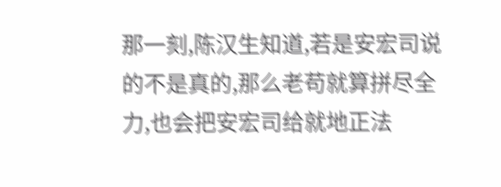那一刻,陈汉生知道,若是安宏司说的不是真的,那么老苟就算拼尽全力,也会把安宏司给就地正法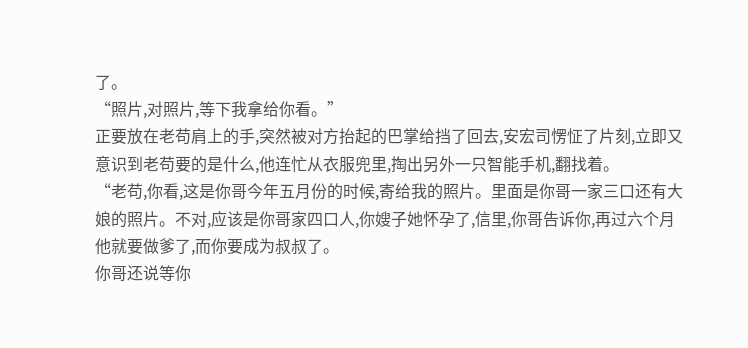了。
“照片,对照片,等下我拿给你看。”
正要放在老苟肩上的手,突然被对方抬起的巴掌给挡了回去,安宏司愣怔了片刻,立即又意识到老苟要的是什么,他连忙从衣服兜里,掏出另外一只智能手机,翻找着。
“老苟,你看,这是你哥今年五月份的时候,寄给我的照片。里面是你哥一家三口还有大娘的照片。不对,应该是你哥家四口人,你嫂子她怀孕了,信里,你哥告诉你,再过六个月他就要做爹了,而你要成为叔叔了。
你哥还说等你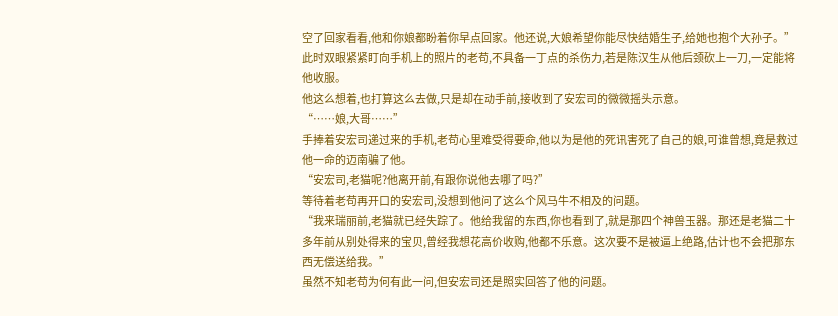空了回家看看,他和你娘都盼着你早点回家。他还说,大娘希望你能尽快结婚生子,给她也抱个大孙子。”
此时双眼紧紧盯向手机上的照片的老苟,不具备一丁点的杀伤力,若是陈汉生从他后颈砍上一刀,一定能将他收服。
他这么想着,也打算这么去做,只是却在动手前,接收到了安宏司的微微摇头示意。
“……娘,大哥……”
手捧着安宏司递过来的手机,老苟心里难受得要命,他以为是他的死讯害死了自己的娘,可谁曾想,竟是救过他一命的迈南骗了他。
“安宏司,老猫呢?他离开前,有跟你说他去哪了吗?”
等待着老苟再开口的安宏司,没想到他问了这么个风马牛不相及的问题。
“我来瑞丽前,老猫就已经失踪了。他给我留的东西,你也看到了,就是那四个神兽玉器。那还是老猫二十多年前从别处得来的宝贝,曾经我想花高价收购,他都不乐意。这次要不是被逼上绝路,估计也不会把那东西无偿送给我。”
虽然不知老苟为何有此一问,但安宏司还是照实回答了他的问题。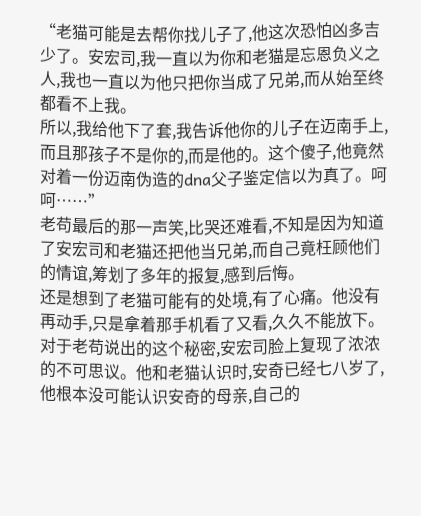“老猫可能是去帮你找儿子了,他这次恐怕凶多吉少了。安宏司,我一直以为你和老猫是忘恩负义之人,我也一直以为他只把你当成了兄弟,而从始至终都看不上我。
所以,我给他下了套,我告诉他你的儿子在迈南手上,而且那孩子不是你的,而是他的。这个傻子,他竟然对着一份迈南伪造的dna父子鉴定信以为真了。呵呵……”
老苟最后的那一声笑,比哭还难看,不知是因为知道了安宏司和老猫还把他当兄弟,而自己竟枉顾他们的情谊,筹划了多年的报复,感到后悔。
还是想到了老猫可能有的处境,有了心痛。他没有再动手,只是拿着那手机看了又看,久久不能放下。
对于老苟说出的这个秘密,安宏司脸上复现了浓浓的不可思议。他和老猫认识时,安奇已经七八岁了,他根本没可能认识安奇的母亲,自己的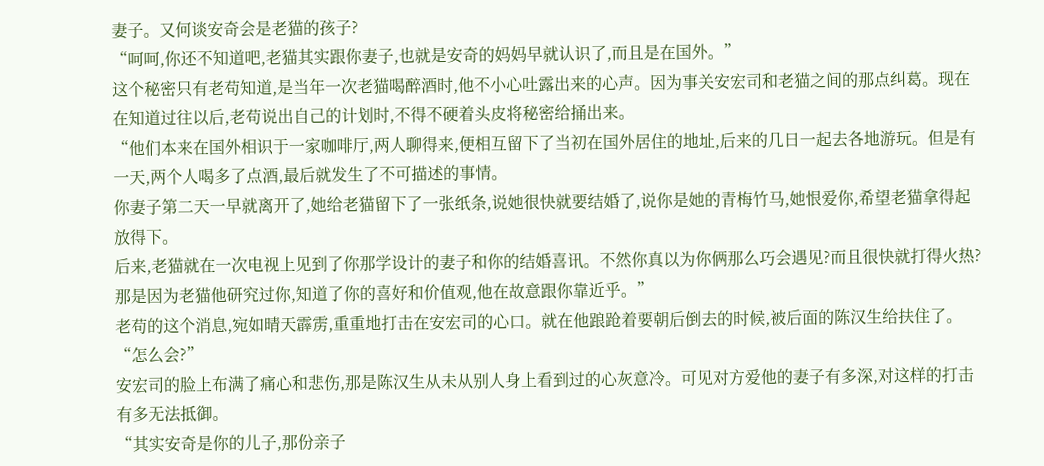妻子。又何谈安奇会是老猫的孩子?
“呵呵,你还不知道吧,老猫其实跟你妻子,也就是安奇的妈妈早就认识了,而且是在国外。”
这个秘密只有老苟知道,是当年一次老猫喝醉酒时,他不小心吐露出来的心声。因为事关安宏司和老猫之间的那点纠葛。现在在知道过往以后,老苟说出自己的计划时,不得不硬着头皮将秘密给捅出来。
“他们本来在国外相识于一家咖啡厅,两人聊得来,便相互留下了当初在国外居住的地址,后来的几日一起去各地游玩。但是有一天,两个人喝多了点酒,最后就发生了不可描述的事情。
你妻子第二天一早就离开了,她给老猫留下了一张纸条,说她很快就要结婚了,说你是她的青梅竹马,她恨爱你,希望老猫拿得起放得下。
后来,老猫就在一次电视上见到了你那学设计的妻子和你的结婚喜讯。不然你真以为你俩那么巧会遇见?而且很快就打得火热?那是因为老猫他研究过你,知道了你的喜好和价值观,他在故意跟你靠近乎。”
老苟的这个消息,宛如晴天霹雳,重重地打击在安宏司的心口。就在他踉跄着要朝后倒去的时候,被后面的陈汉生给扶住了。
“怎么会?”
安宏司的脸上布满了痛心和悲伤,那是陈汉生从未从别人身上看到过的心灰意冷。可见对方爱他的妻子有多深,对这样的打击有多无法抵御。
“其实安奇是你的儿子,那份亲子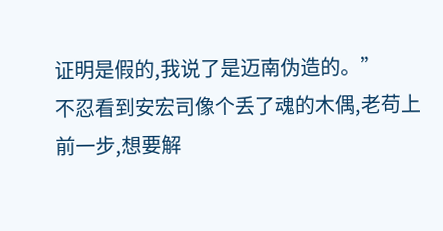证明是假的,我说了是迈南伪造的。”
不忍看到安宏司像个丢了魂的木偶,老苟上前一步,想要解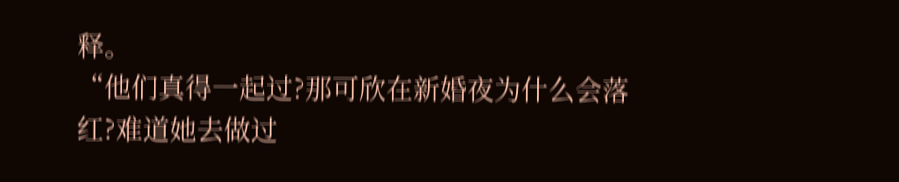释。
“他们真得一起过?那可欣在新婚夜为什么会落红?难道她去做过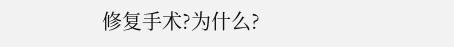修复手术?为什么?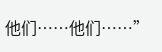他们……他们……”